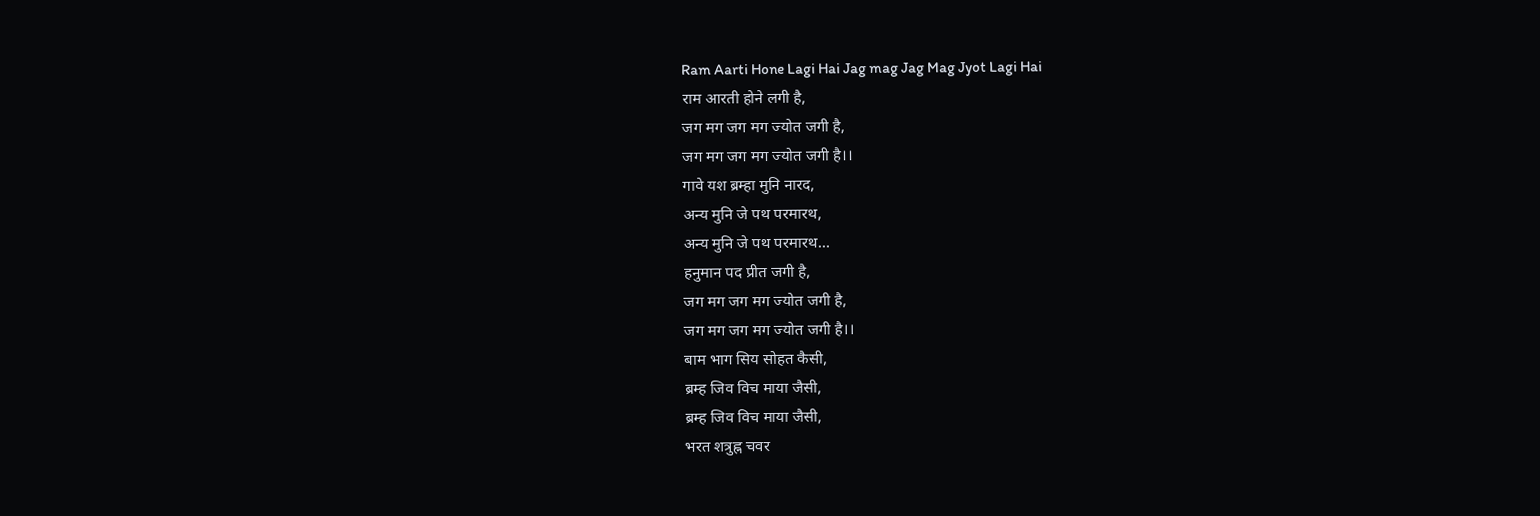Ram Aarti Hone Lagi Hai Jag mag Jag Mag Jyot Lagi Hai
राम आरती होने लगी है,
जग मग जग मग ज्योत जगी है,
जग मग जग मग ज्योत जगी है।।
गावे यश ब्रम्हा मुनि नारद,
अन्य मुनि जे पथ परमारथ,
अन्य मुनि जे पथ परमारथ…
हनुमान पद प्रीत जगी है,
जग मग जग मग ज्योत जगी है,
जग मग जग मग ज्योत जगी है।।
बाम भाग सिय सोहत कैसी,
ब्रम्ह जिव विच माया जैसी,
ब्रम्ह जिव विच माया जैसी,
भरत शत्रुह्न चवर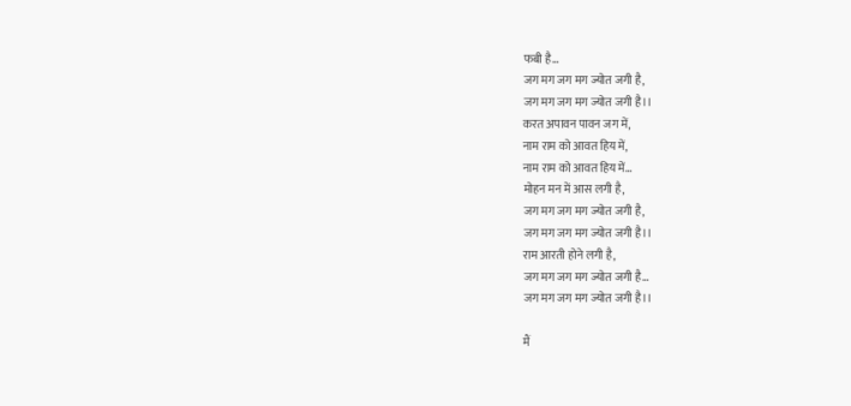फबी है…
जग मग जग मग ज्योत जगी है,
जग मग जग मग ज्योत जगी है।।
करत अपावन पावन जग में,
नाम राम को आवत हिय में,
नाम राम को आवत हिय में…
मोहन मन में आस लगी है,
जग मग जग मग ज्योत जगी है,
जग मग जग मग ज्योत जगी है।।
राम आरती होने लगी है,
जग मग जग मग ज्योत जगी है…
जग मग जग मग ज्योत जगी है।।

मैं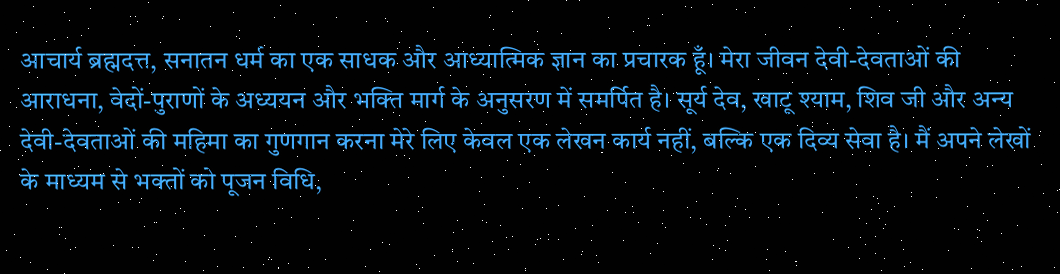आचार्य ब्रह्मदत्त, सनातन धर्म का एक साधक और आध्यात्मिक ज्ञान का प्रचारक हूँ। मेरा जीवन देवी-देवताओं की आराधना, वेदों-पुराणों के अध्ययन और भक्ति मार्ग के अनुसरण में समर्पित है। सूर्य देव, खाटू श्याम, शिव जी और अन्य देवी-देवताओं की महिमा का गुणगान करना मेरे लिए केवल एक लेखन कार्य नहीं, बल्कि एक दिव्य सेवा है। मैं अपने लेखों के माध्यम से भक्तों को पूजन विधि,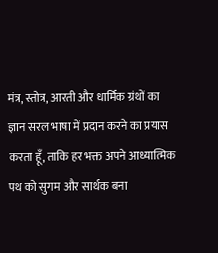मंत्र, स्तोत्र, आरती और धार्मिक ग्रंथों का ज्ञान सरल भाषा में प्रदान करने का प्रयास करता हूँ, ताकि हर भक्त अपने आध्यात्मिक पथ को सुगम और सार्थक बना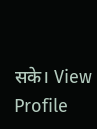सके। View Profile